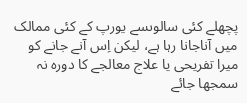پچھلے کئی سالوںسے یورپ کے کئی ممالک میں آناجانا رہا ہے، لیکن اِس آنے جانے کو میرا تفریحی یا علاج معالجے کا دورہ نہ سمجھا جائے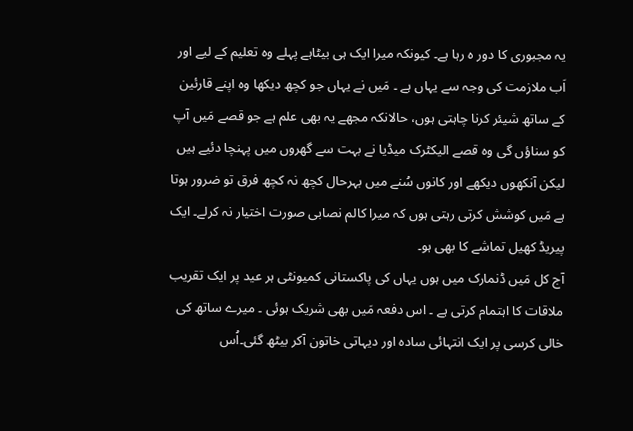یہ مجبوری کا دور ہ رہا ہے۔ کیونکہ میرا ایک ہی بیٹاہے پہلے وہ تعلیم کے لیے اور اَب ملازمت کی وجہ سے یہاں ہے ۔ مَیں نے یہاں جو کچھ دیکھا وہ اپنے قارئین کے ساتھ شیئر کرنا چاہتی ہوں، حالانکہ مجھے یہ بھی علم ہے جو قصے مَیں آپ کو سناؤں گی وہ قصے الیکٹرک میڈیا نے بہت سے گھروں میں پہنچا دئیے ہیں لیکن آنکھوں دیکھے اور کانوں سُنے میں بہرحال کچھ نہ کچھ فرق تو ضرور ہوتا ہے مَیں کوشش کرتی رہتی ہوں کہ میرا کالم نصابی صورت اختیار نہ کرلے۔ ایک پیریڈ کھیل تماشے کا بھی ہو۔
آج کل مَیں ڈنمارک میں ہوں یہاں کی پاکستانی کمیونٹی ہر عید پر ایک تقریب ملاقات کا اہتمام کرتی ہے ۔ اس دفعہ مَیں بھی شریک ہوئی ۔ میرے ساتھ کی خالی کرسی پر ایک انتہائی سادہ اور دیہاتی خاتون آکر بیٹھ گئی۔اُس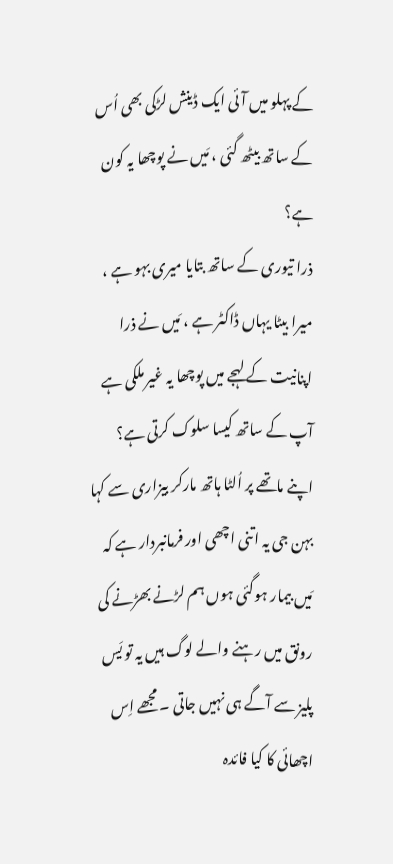کے پہلو میں آئی ایک ڈینش لڑکی بھی اُس کے ساتھ بیٹھ گئی ، مَیں نے پوچھا یہ کون ہے؟
ذرا تیوری کے ساتھ بتایا میری بہو ہے ، میرا بیٹا یہاں ڈاکٹر ہے ، مَیں نے ذرا اپنانیت کے لہجے میں پوچھا یہ غیر ملکی ہے آپ کے ساتھ کیسا سلوک کرتی ہے؟ اپنے ماتھے پر اُلٹا ہاتھ مارکر بیزاری سے کہا بہن جی یہ اتنی اچھی اور فرمانبردار ہے کہ مَیں بیمار ہوگئی ہوں ہم لڑنے بھڑنے کی رونق میں رہنے والے لوگ ہیں یہ تو یَس پلیز سے آگے ہی نہیں جاتی ۔ مجھے اِس اچھائی کا کیا فائدہ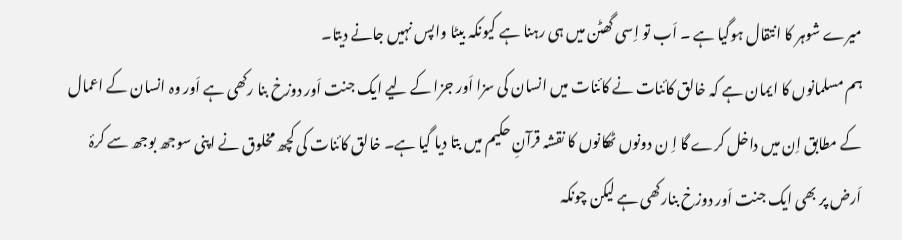میرے شوہر کا انتقال ہوگیا ہے ۔ اَب تو اِسی گھٹن میں ہی رہنا ہے کیونکہ بیٹا واپس نہیں جانے دیتا۔
ہم مسلمانوں کا ایمان ہے کہ خالق کائنات نے کائنات میں انسان کی سزا اَور جزا کے لیے ایک جنت اَور دوزخ بنا رکھی ہے اَور وہ انسان کے اعمال کے مطابق اِن میں داخل کرے گا اِ ن دونوں ٹھکانوں کا نقشہ قرآنِ حکیم میں بتا دیا گیا ہے۔ خالق کائنات کی کچھ مخلوق نے اپنی سوجھ بوجھ سے کرۂ اَرض پر بھی ایک جنت اَور دوزخ بنارکھی ہے لیکن چونکہ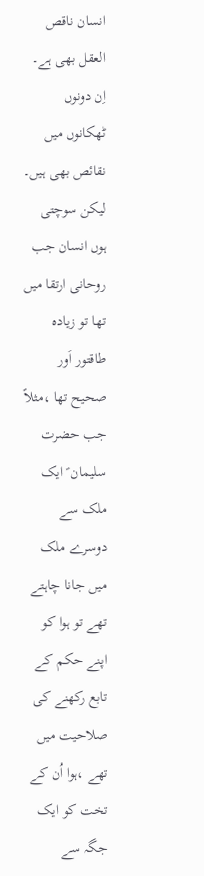انسان ناقص العقل بھی ہے۔ اِن دونوں ٹھکانوں میں نقائص بھی ہیں۔ لیکن سوچتی ہوں انسان جب روحانی ارتقا میں تھا تو زیادہ طاقتور اَور صحیح تھا ،مثلاً جب حضرت سلیمان ؑ ایک ملک سے دوسرے ملک میں جانا چاہتے تھے تو ہوا کو اپنے حکم کے تابع رکھنے کی صلاحیت میں تھے ،ہوا اُن کے تخت کو ایک جگہ سے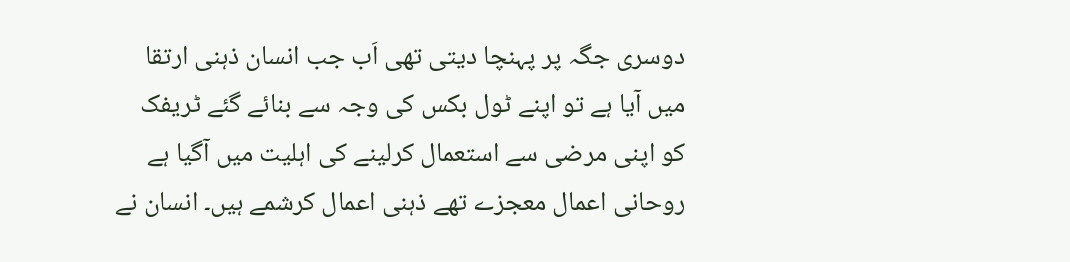دوسری جگہ پر پہنچا دیتی تھی اَب جب انسان ذہنی ارتقا میں آیا ہے تو اپنے ٹول بکس کی وجہ سے بنائے گئے ٹریفک کو اپنی مرضی سے استعمال کرلینے کی اہلیت میں آگیا ہے روحانی اعمال معجزے تھے ذہنی اعمال کرشمے ہیں۔ انسان نے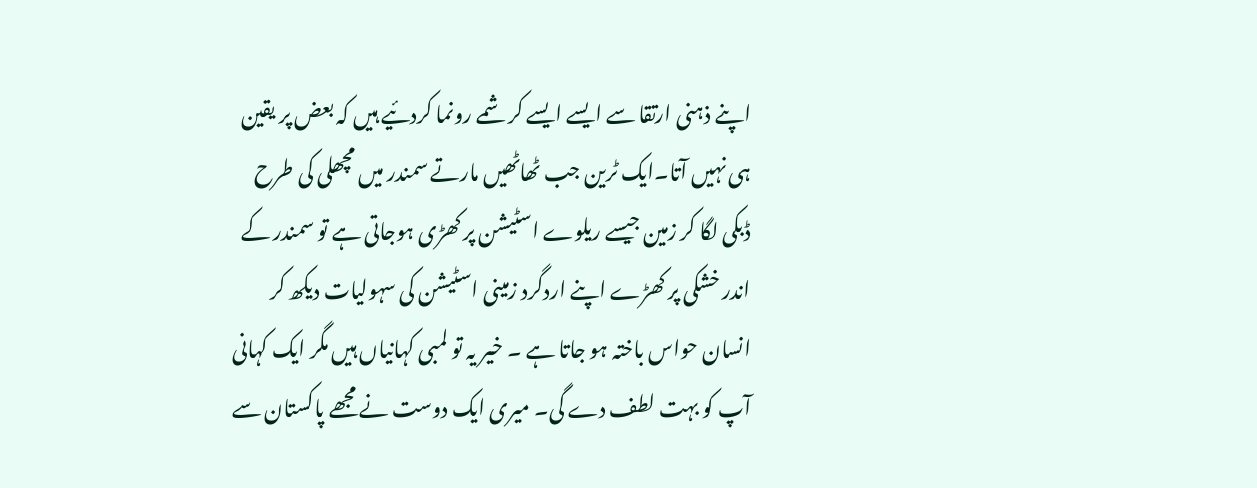اپنے ذہنی ارتقا سے ایسے ایسے کرشمے رونما کردئیے ہیں کہ بعض پر یقین ہی نہیں آتا۔ایک ٹرین جب ٹھاٹھیں مارتے سمندر میں مچھلی کی طرح ڈبکی لگا کر زمین جیسے ریلوے اسٹیشن پر کھڑی ہوجاتی ہے تو سمندر کے اندر خشکی پر کھڑے اپنے اردگرد زمینی اسٹیشن کی سہولیات دیکھ کر انسان حواس باختہ ہو جاتا ہے ۔ خیر یہ تو لمبی کہانیاں ہیں مگر ایک کہانی آپ کو بہت لطف دے گی۔ میری ایک دوست نے مجھے پاکستان سے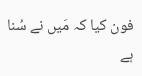فون کیا کہ مَیں نے سُنا ہے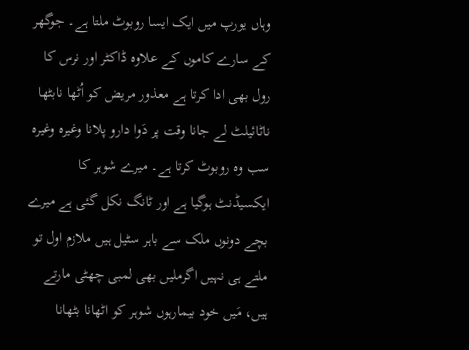وہاں یورپ میں ایک ایسا روبوٹ ملتا ہے۔ جوگھر کے سارے کاموں کے علاوہ ڈاکٹر اور نرس کا رول بھی ادا کرتا ہے معذور مریض کو اُٹھا نابٹھا ناٹائیلٹ لے جانا وقت پر دَوا دارو پلانا وغیرہ وغیرہ سب وہ روبوٹ کرتا ہے۔ میرے شوہر کا ایکسیڈنٹ ہوگیا ہے اور ٹانگ نکل گئی ہے میرے بچے دونوں ملک سے باہر سٹیل ہیں ملازم اول تو ملتے ہی نہیں اگرملیں بھی لمبی چھٹی مارتے ہیں، مَیں خود بیمارہوں شوہر کو اٹھانا بٹھانا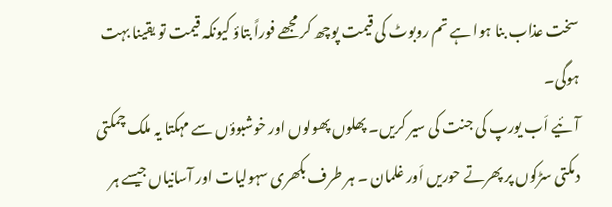سخت عذاب بنا ہوا ہے تم روبوٹ کی قیمت پوچھ کر مجھے فوراً بتاؤ کیونکہ قیمت تو یقینا بہت ہوگی۔
آئیے اَب یورپ کی جنت کی سیر کریں۔ پھلوں پھولوں اور خوشبوؤں سے مہکتا یہ ملک چمکتی دمکتی سڑکوں پر پھرتے حوریں اَور غلمان ۔ ہر طرف بکھری سہولیات اور آسانیاں جیسے ہر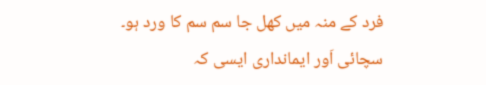فرد کے منہ میں کھل جا سم سم کا ورد ہو۔ سچائی اَور ایمانداری ایسی کہ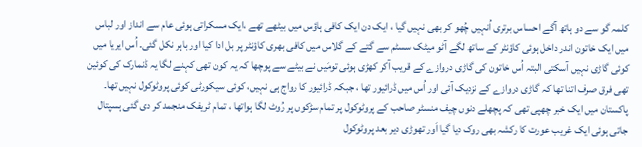کلمہ گو سے دو ہاتھ آگے احساس برتری اُنہیں چُھو کر بھی نہیں گیا ، ایک دن ایک کافی ہاؤس میں بیٹھے تھے ،ایک مسکراتی ہوئی عام سے انداز اور لباس میں ایک خاتون اندر داخل ہوئی کاؤنٹر کے ساتھ لگے آٹو میٹک سسٹم سے گتے کے گلاس میں کافی بھری کاؤنٹر پر بل ادا کیا اور باہر نکل گئی۔ اُس ایریا میں کوئی گاڑی نہیں آسکتی البتہ اُس خاتون کی گاڑی دروازے کے قریب آکر کھڑی ہوئی تومَیں نے بیٹے سے پوچھا کہ یہ کون تھی کہنے لگا یہ ڈنمارک کی کوئین تھی فرق صرف اتنا تھا کہ گاڑی دروازے کے نزدیک آئی اور اُس میں ڈرائیور تھا ، جبکہ ڈرائیور کا رواج ہی نہیں، کوئی سیکورٹی کوئی پروٹوکول نہیں تھا۔ پاکستان میں ایک خبر چھپی تھی کہ پچھلے دنوں چیف منسٹر صاحب کے پروٹوکول پر تمام سڑکوں پر رُوٹ لگا ہواتھا ، تمام ٹریفک منجمد کر دی گئی ہسپتال جاتی ہوئی ایک غریب عورت کا رکشہ بھی روک دیا گیا اَور تھوڑی دیر بعد پروٹوکول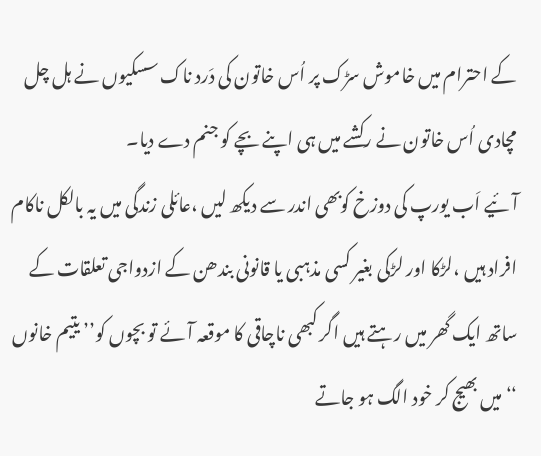کے احترام میں خاموش سڑک پر اُس خاتون کی دَرد ناک سسکیوں نے ہل چل مچادی اُس خاتون نے رکشے میں ہی اپنے بچے کو جنم دے دیا۔
آئیے اَب یورپ کی دوزخ کوبھی اندر سے دیکھ لیں ،عائلی زندگی میں یہ بالکل ناکام افراد ہیں ،لڑکا اور لڑکی بغیر کسی مذہبی یا قانونی بندھن کے ازدواجی تعلقات کے ساتھ ایک گھر میں رہتے ہیں اگر کبھی ناچاقی کا موقعہ آئے تو بچوں کو’’ یتیم خانوں ‘‘ میں بھیج کر خود الگ ہو جاتے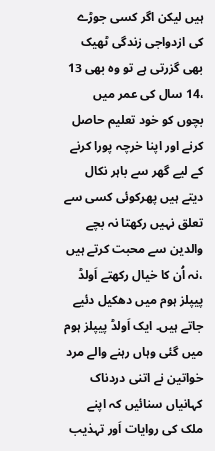ہیں لیکن اگر کسی جوڑے کی ازدواجی زندگی ٹھیک بھی گزرتی ہے تو وہ بھی 13 ،14 سال کی عمر میں بچوں کو خود تعلیم حاصل کرنے اور اپنا خرچہ پورا کرنے کے لیے گھر سے باہر نکال دیتے ہیں پھرکوئی کسی سے تعلق نہیں رکھتا نہ بچے والدین سے محبت کرتے ہیں ،نہ اُن کا خیال رکھتے اَولڈ پیپلز ہوم میں دھکیل دئیے جاتے ہیں۔ ایک اَولڈ پیپلز ہوم میں گئی وہاں رہنے والے مرد خواتین نے اتنی دردناک کہانیاں سنائیں کہ اپنے ملک کی روایات اَور تہذیب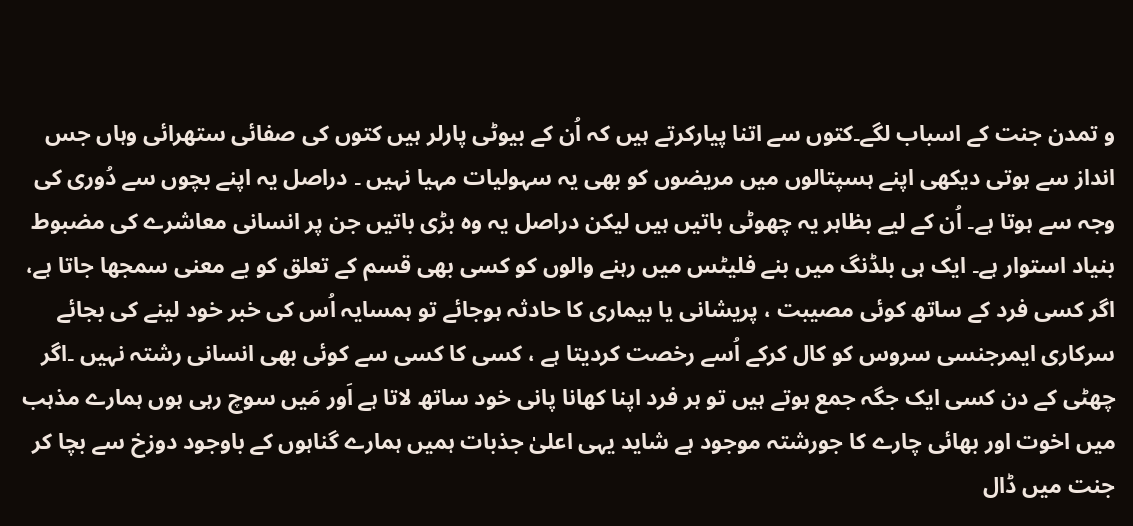و تمدن جنت کے اسباب لگے۔کتوں سے اتنا پیارکرتے ہیں کہ اُن کے بیوٹی پارلر ہیں کتوں کی صفائی ستھرائی وہاں جس انداز سے ہوتی دیکھی اپنے ہسپتالوں میں مریضوں کو بھی یہ سہولیات مہیا نہیں ۔ دراصل یہ اپنے بچوں سے دُوری کی وجہ سے ہوتا ہے۔ اُن کے لیے بظاہر یہ چھوٹی باتیں ہیں لیکن دراصل یہ وہ بڑی باتیں جن پر انسانی معاشرے کی مضبوط بنیاد استوار ہے۔ ایک ہی بلڈنگ میں بنے فلیٹس میں رہنے والوں کو کسی بھی قسم کے تعلق کو بے معنی سمجھا جاتا ہے، اگر کسی فرد کے ساتھ کوئی مصیبت ، پریشانی یا بیماری کا حادثہ ہوجائے تو ہمسایہ اُس کی خبر خود لینے کی بجائے سرکاری ایمرجنسی سروس کو کال کرکے اُسے رخصت کردیتا ہے ، کسی کا کسی سے کوئی بھی انسانی رشتہ نہیں ۔اگر چھٹی کے دن کسی ایک جگہ جمع ہوتے ہیں تو ہر فرد اپنا کھانا پانی خود ساتھ لاتا ہے اَور مَیں سوچ رہی ہوں ہمارے مذہب میں اخوت اور بھائی چارے کا جورشتہ موجود ہے شاید یہی اعلیٰ جذبات ہمیں ہمارے گناہوں کے باوجود دوزخ سے بچا کر جنت میں ڈال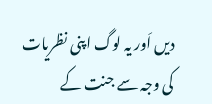دیں اَور یہ لوگ اپنی نظریات کی وجہ سے جنت کے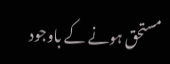مستحق ہونے کے باوجود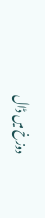دوزخ میں ڈال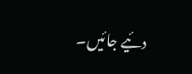دئیے جائیں۔